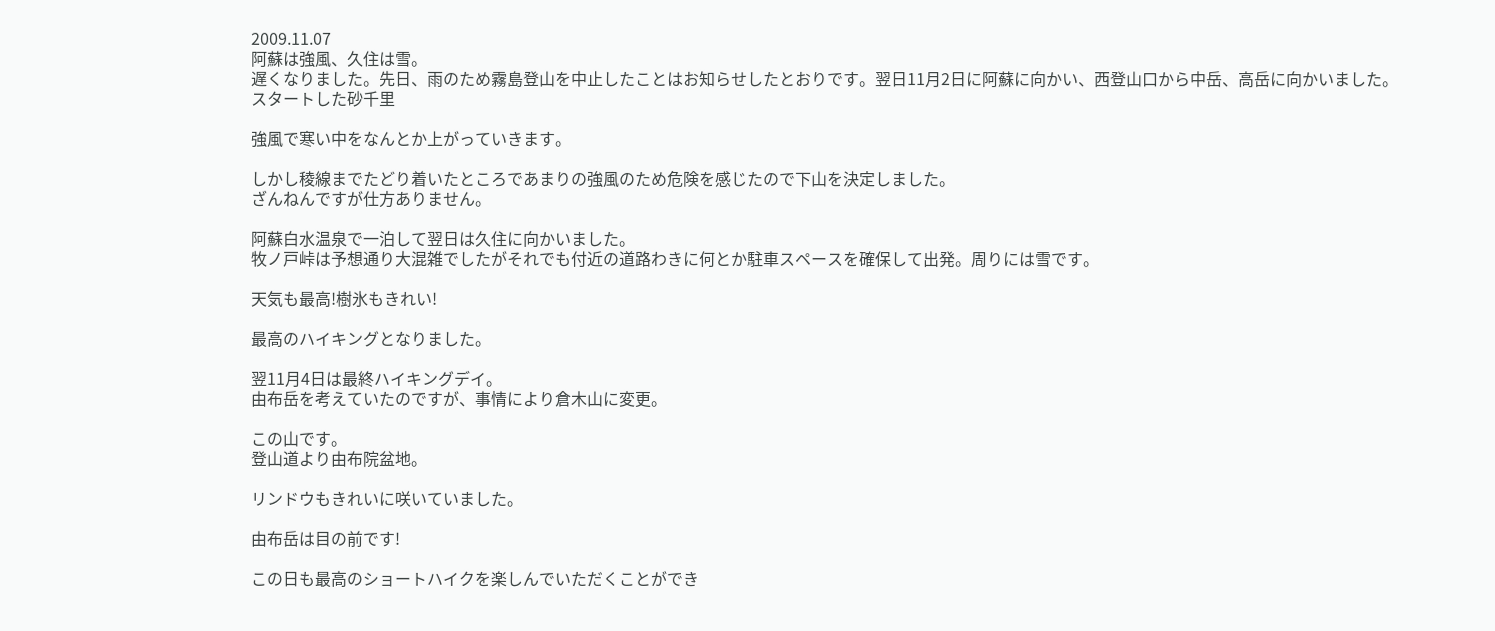2009.11.07
阿蘇は強風、久住は雪。
遅くなりました。先日、雨のため霧島登山を中止したことはお知らせしたとおりです。翌日11月2日に阿蘇に向かい、西登山口から中岳、高岳に向かいました。
スタートした砂千里

強風で寒い中をなんとか上がっていきます。

しかし稜線までたどり着いたところであまりの強風のため危険を感じたので下山を決定しました。
ざんねんですが仕方ありません。

阿蘇白水温泉で一泊して翌日は久住に向かいました。
牧ノ戸峠は予想通り大混雑でしたがそれでも付近の道路わきに何とか駐車スペースを確保して出発。周りには雪です。

天気も最高!樹氷もきれい!

最高のハイキングとなりました。

翌11月4日は最終ハイキングデイ。
由布岳を考えていたのですが、事情により倉木山に変更。

この山です。
登山道より由布院盆地。

リンドウもきれいに咲いていました。

由布岳は目の前です!

この日も最高のショートハイクを楽しんでいただくことができ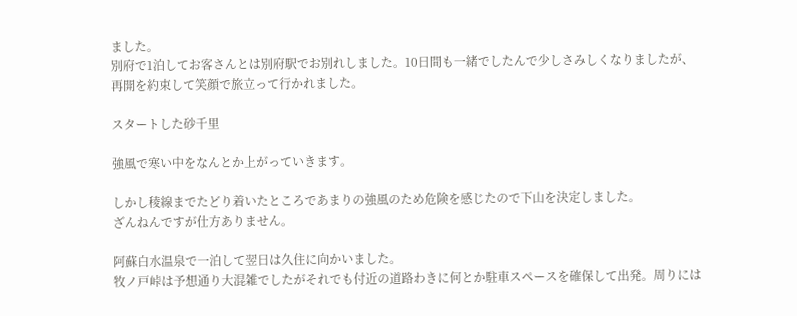ました。
別府で1泊してお客さんとは別府駅でお別れしました。10日間も一緒でしたんで少しさみしくなりましたが、再開を約束して笑顔で旅立って行かれました。

スタートした砂千里

強風で寒い中をなんとか上がっていきます。

しかし稜線までたどり着いたところであまりの強風のため危険を感じたので下山を決定しました。
ざんねんですが仕方ありません。

阿蘇白水温泉で一泊して翌日は久住に向かいました。
牧ノ戸峠は予想通り大混雑でしたがそれでも付近の道路わきに何とか駐車スペースを確保して出発。周りには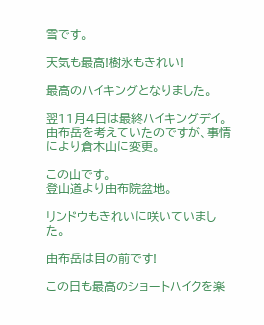雪です。

天気も最高!樹氷もきれい!

最高のハイキングとなりました。

翌11月4日は最終ハイキングデイ。
由布岳を考えていたのですが、事情により倉木山に変更。

この山です。
登山道より由布院盆地。

リンドウもきれいに咲いていました。

由布岳は目の前です!

この日も最高のショートハイクを楽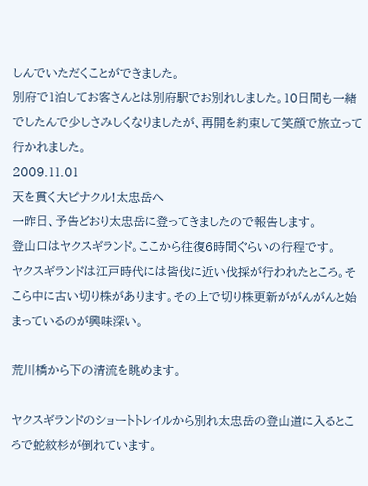しんでいただくことができました。
別府で1泊してお客さんとは別府駅でお別れしました。10日間も一緒でしたんで少しさみしくなりましたが、再開を約束して笑顔で旅立って行かれました。
2009.11.01
天を貫く大ピナクル!太忠岳へ
一昨日、予告どおり太忠岳に登ってきましたので報告します。
登山口はヤクスギランド。ここから往復6時間ぐらいの行程です。
ヤクスギランドは江戸時代には皆伐に近い伐採が行われたところ。そこら中に古い切り株があります。その上で切り株更新ががんがんと始まっているのが興味深い。

荒川橋から下の清流を眺めます。

ヤクスギランドのショートトレイルから別れ太忠岳の登山道に入るところで蛇紋杉が倒れています。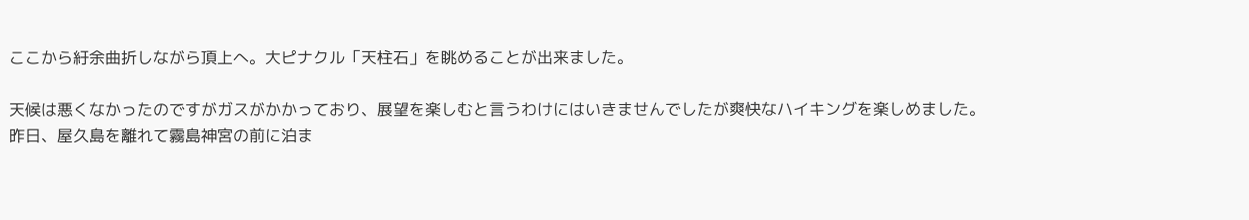ここから紆余曲折しながら頂上へ。大ピナクル「天柱石」を眺めることが出来ました。

天候は悪くなかったのですがガスがかかっており、展望を楽しむと言うわけにはいきませんでしたが爽快なハイキングを楽しめました。
昨日、屋久島を離れて霧島神宮の前に泊ま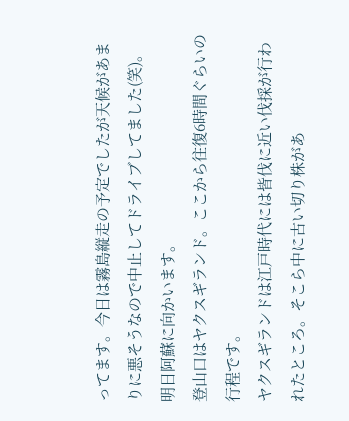ってます。今日は霧島縦走の予定でしたが天候があまりに悪そうなので中止してドライブしてました(笑)。
明日阿蘇に向かいます。
登山口はヤクスギランド。ここから往復6時間ぐらいの行程です。
ヤクスギランドは江戸時代には皆伐に近い伐採が行われたところ。そこら中に古い切り株があ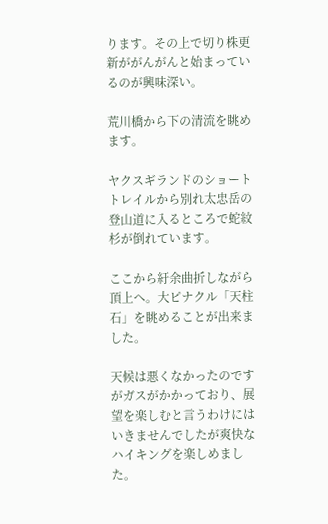ります。その上で切り株更新ががんがんと始まっているのが興味深い。

荒川橋から下の清流を眺めます。

ヤクスギランドのショートトレイルから別れ太忠岳の登山道に入るところで蛇紋杉が倒れています。

ここから紆余曲折しながら頂上へ。大ピナクル「天柱石」を眺めることが出来ました。

天候は悪くなかったのですがガスがかかっており、展望を楽しむと言うわけにはいきませんでしたが爽快なハイキングを楽しめました。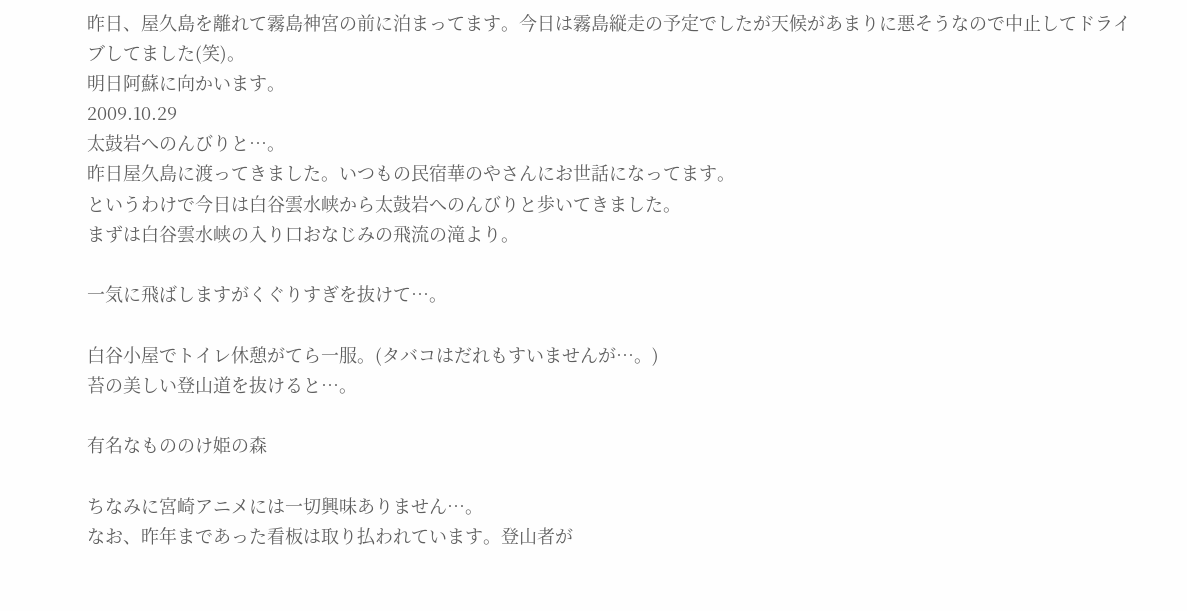昨日、屋久島を離れて霧島神宮の前に泊まってます。今日は霧島縦走の予定でしたが天候があまりに悪そうなので中止してドライブしてました(笑)。
明日阿蘇に向かいます。
2009.10.29
太鼓岩へのんびりと…。
昨日屋久島に渡ってきました。いつもの民宿華のやさんにお世話になってます。
というわけで今日は白谷雲水峡から太鼓岩へのんびりと歩いてきました。
まずは白谷雲水峡の入り口おなじみの飛流の滝より。

一気に飛ばしますがくぐりすぎを抜けて…。

白谷小屋でトイレ休憩がてら一服。(タバコはだれもすいませんが…。)
苔の美しい登山道を抜けると…。

有名なもののけ姫の森

ちなみに宮崎アニメには一切興味ありません…。
なお、昨年まであった看板は取り払われています。登山者が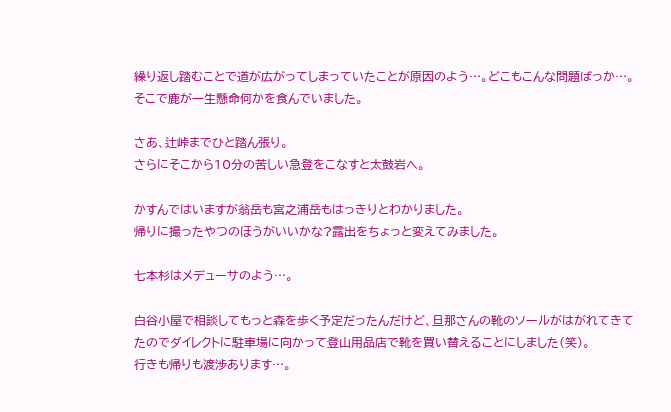繰り返し踏むことで道が広がってしまっていたことが原因のよう…。どこもこんな問題ばっか…。
そこで鹿が一生懸命何かを食んでいました。

さあ、辻峠までひと踏ん張り。
さらにそこから10分の苦しい急登をこなすと太鼓岩へ。

かすんではいますが翁岳も宮之浦岳もはっきりとわかりました。
帰りに撮ったやつのほうがいいかな?露出をちょっと変えてみました。

七本杉はメデューサのよう…。

白谷小屋で相談してもっと森を歩く予定だったんだけど、旦那さんの靴のソールがはがれてきてたのでダイレクトに駐車場に向かって登山用品店で靴を買い替えることにしました(笑)。
行きも帰りも渡渉あります…。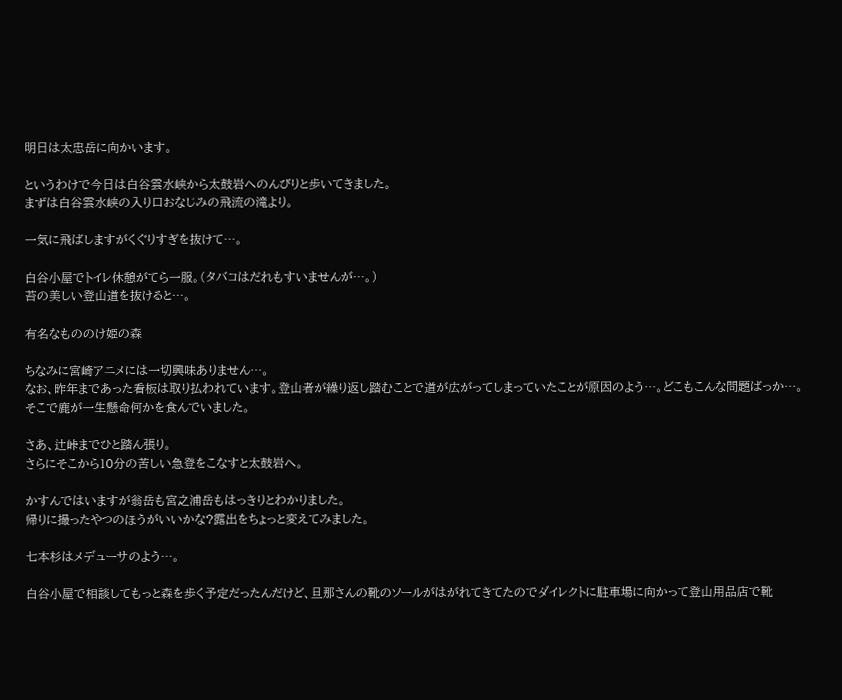明日は太忠岳に向かいます。

というわけで今日は白谷雲水峡から太鼓岩へのんびりと歩いてきました。
まずは白谷雲水峡の入り口おなじみの飛流の滝より。

一気に飛ばしますがくぐりすぎを抜けて…。

白谷小屋でトイレ休憩がてら一服。(タバコはだれもすいませんが…。)
苔の美しい登山道を抜けると…。

有名なもののけ姫の森

ちなみに宮崎アニメには一切興味ありません…。
なお、昨年まであった看板は取り払われています。登山者が繰り返し踏むことで道が広がってしまっていたことが原因のよう…。どこもこんな問題ばっか…。
そこで鹿が一生懸命何かを食んでいました。

さあ、辻峠までひと踏ん張り。
さらにそこから10分の苦しい急登をこなすと太鼓岩へ。

かすんではいますが翁岳も宮之浦岳もはっきりとわかりました。
帰りに撮ったやつのほうがいいかな?露出をちょっと変えてみました。

七本杉はメデューサのよう…。

白谷小屋で相談してもっと森を歩く予定だったんだけど、旦那さんの靴のソールがはがれてきてたのでダイレクトに駐車場に向かって登山用品店で靴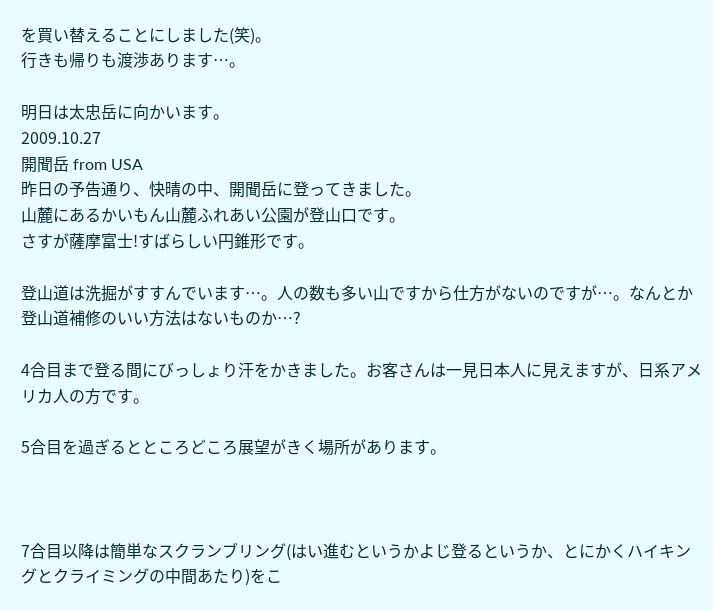を買い替えることにしました(笑)。
行きも帰りも渡渉あります…。

明日は太忠岳に向かいます。
2009.10.27
開聞岳 from USA
昨日の予告通り、快晴の中、開聞岳に登ってきました。
山麓にあるかいもん山麓ふれあい公園が登山口です。
さすが薩摩富士!すばらしい円錐形です。

登山道は洗掘がすすんでいます…。人の数も多い山ですから仕方がないのですが…。なんとか登山道補修のいい方法はないものか…?

4合目まで登る間にびっしょり汗をかきました。お客さんは一見日本人に見えますが、日系アメリカ人の方です。

5合目を過ぎるとところどころ展望がきく場所があります。



7合目以降は簡単なスクランブリング(はい進むというかよじ登るというか、とにかくハイキングとクライミングの中間あたり)をこ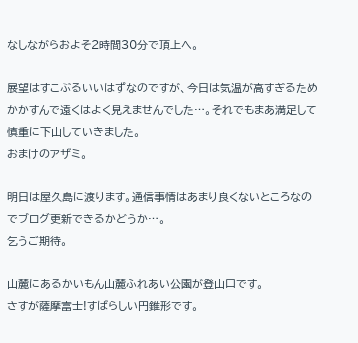なしながらおよそ2時間30分で頂上へ。

展望はすこぶるいいはずなのですが、今日は気温が高すぎるためかかすんで遠くはよく見えませんでした…。それでもまあ満足して慎重に下山していきました。
おまけのアザミ。

明日は屋久島に渡ります。通信事情はあまり良くないところなのでブログ更新できるかどうか…。
乞うご期待。

山麓にあるかいもん山麓ふれあい公園が登山口です。
さすが薩摩富士!すばらしい円錐形です。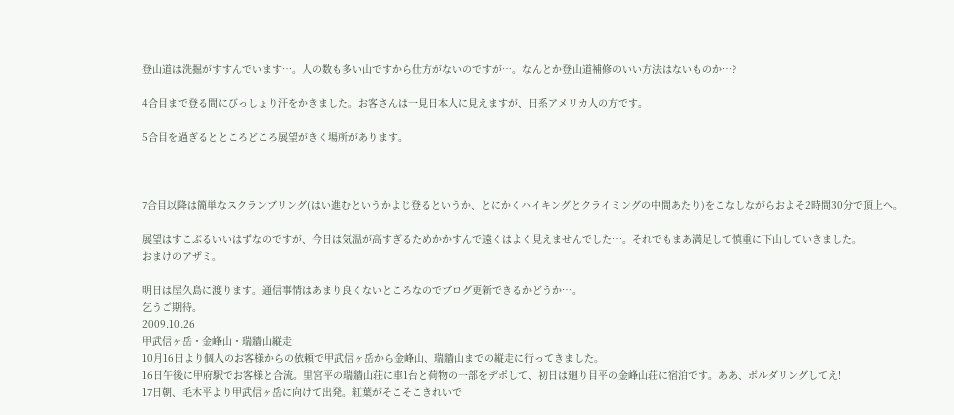登山道は洗掘がすすんでいます…。人の数も多い山ですから仕方がないのですが…。なんとか登山道補修のいい方法はないものか…?

4合目まで登る間にびっしょり汗をかきました。お客さんは一見日本人に見えますが、日系アメリカ人の方です。

5合目を過ぎるとところどころ展望がきく場所があります。



7合目以降は簡単なスクランブリング(はい進むというかよじ登るというか、とにかくハイキングとクライミングの中間あたり)をこなしながらおよそ2時間30分で頂上へ。

展望はすこぶるいいはずなのですが、今日は気温が高すぎるためかかすんで遠くはよく見えませんでした…。それでもまあ満足して慎重に下山していきました。
おまけのアザミ。

明日は屋久島に渡ります。通信事情はあまり良くないところなのでブログ更新できるかどうか…。
乞うご期待。
2009.10.26
甲武信ヶ岳・金峰山・瑞牆山縦走
10月16日より個人のお客様からの依頼で甲武信ヶ岳から金峰山、瑞牆山までの縦走に行ってきました。
16日午後に甲府駅でお客様と合流。里宮平の瑞牆山荘に車1台と荷物の一部をデポして、初日は廻り目平の金峰山荘に宿泊です。ああ、ボルダリングしてえ!
17日朝、毛木平より甲武信ヶ岳に向けて出発。紅葉がそこそこきれいで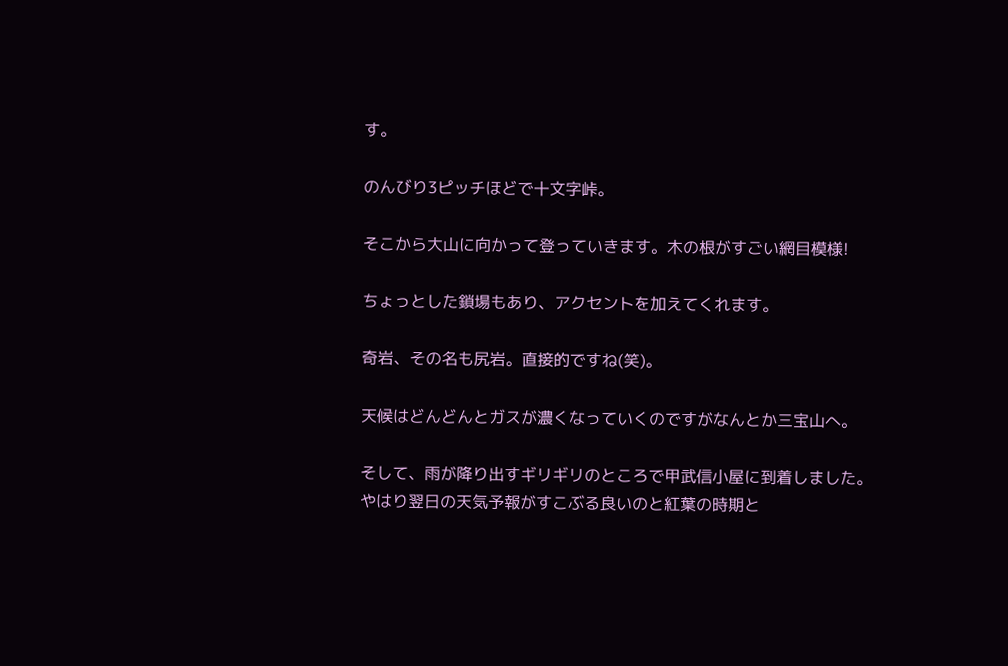す。

のんびり3ピッチほどで十文字峠。

そこから大山に向かって登っていきます。木の根がすごい網目模様!

ちょっとした鎖場もあり、アクセントを加えてくれます。

奇岩、その名も尻岩。直接的ですね(笑)。

天候はどんどんとガスが濃くなっていくのですがなんとか三宝山へ。

そして、雨が降り出すギリギリのところで甲武信小屋に到着しました。
やはり翌日の天気予報がすこぶる良いのと紅葉の時期と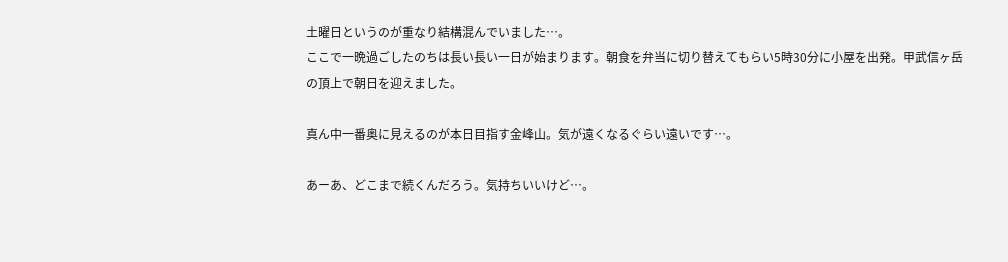土曜日というのが重なり結構混んでいました…。
ここで一晩過ごしたのちは長い長い一日が始まります。朝食を弁当に切り替えてもらい5時30分に小屋を出発。甲武信ヶ岳の頂上で朝日を迎えました。

真ん中一番奥に見えるのが本日目指す金峰山。気が遠くなるぐらい遠いです…。

あーあ、どこまで続くんだろう。気持ちいいけど…。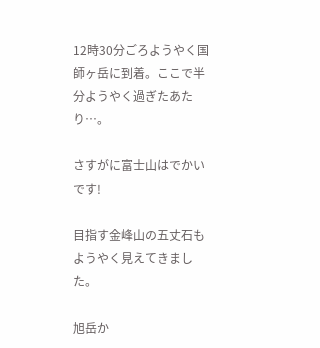12時30分ごろようやく国師ヶ岳に到着。ここで半分ようやく過ぎたあたり…。

さすがに富士山はでかいです!

目指す金峰山の五丈石もようやく見えてきました。

旭岳か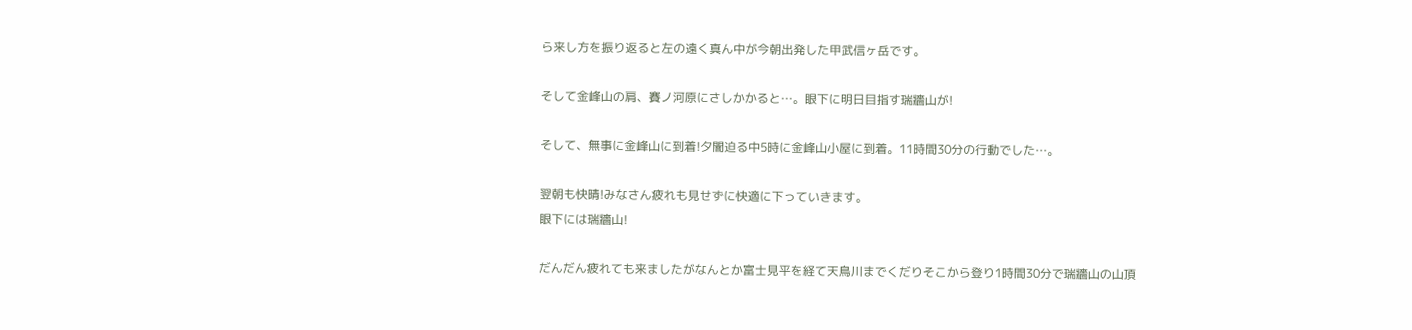ら来し方を振り返ると左の遠く真ん中が今朝出発した甲武信ヶ岳です。

そして金峰山の肩、賽ノ河原にさしかかると…。眼下に明日目指す瑞牆山が!

そして、無事に金峰山に到着!夕闇迫る中5時に金峰山小屋に到着。11時間30分の行動でした…。

翌朝も快晴!みなさん疲れも見せずに快適に下っていきます。
眼下には瑞牆山!

だんだん疲れても来ましたがなんとか富士見平を経て天鳥川までくだりそこから登り1時間30分で瑞牆山の山頂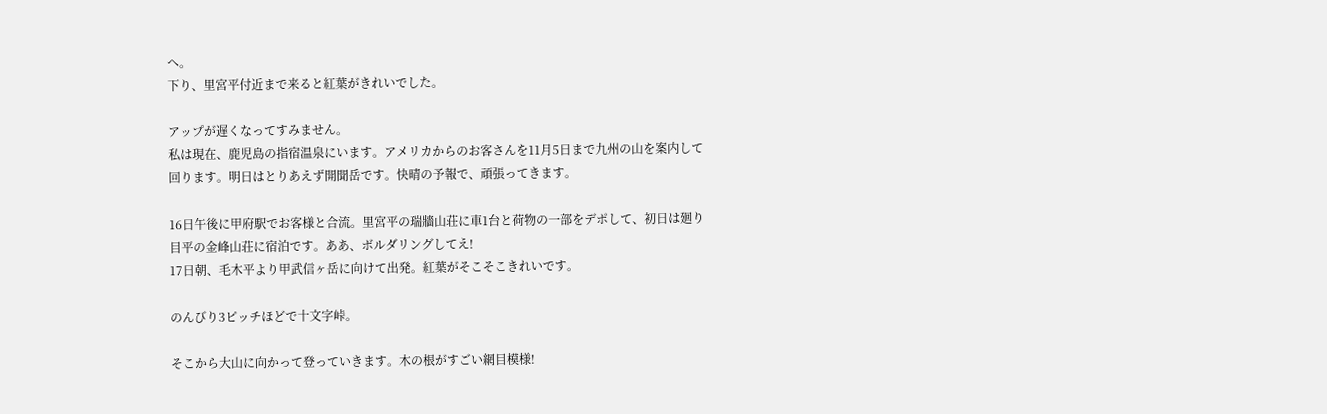へ。
下り、里宮平付近まで来ると紅葉がきれいでした。

アップが遅くなってすみません。
私は現在、鹿児島の指宿温泉にいます。アメリカからのお客さんを11月5日まで九州の山を案内して回ります。明日はとりあえず開聞岳です。快晴の予報で、頑張ってきます。

16日午後に甲府駅でお客様と合流。里宮平の瑞牆山荘に車1台と荷物の一部をデポして、初日は廻り目平の金峰山荘に宿泊です。ああ、ボルダリングしてえ!
17日朝、毛木平より甲武信ヶ岳に向けて出発。紅葉がそこそこきれいです。

のんびり3ピッチほどで十文字峠。

そこから大山に向かって登っていきます。木の根がすごい網目模様!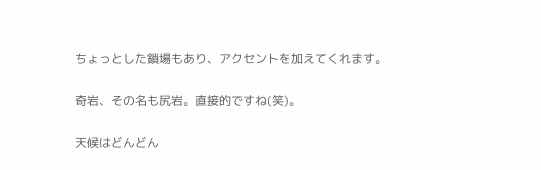ちょっとした鎖場もあり、アクセントを加えてくれます。

奇岩、その名も尻岩。直接的ですね(笑)。

天候はどんどん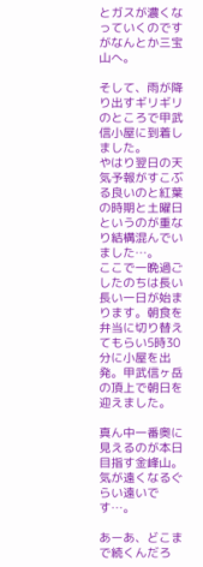とガスが濃くなっていくのですがなんとか三宝山へ。

そして、雨が降り出すギリギリのところで甲武信小屋に到着しました。
やはり翌日の天気予報がすこぶる良いのと紅葉の時期と土曜日というのが重なり結構混んでいました…。
ここで一晩過ごしたのちは長い長い一日が始まります。朝食を弁当に切り替えてもらい5時30分に小屋を出発。甲武信ヶ岳の頂上で朝日を迎えました。

真ん中一番奥に見えるのが本日目指す金峰山。気が遠くなるぐらい遠いです…。

あーあ、どこまで続くんだろ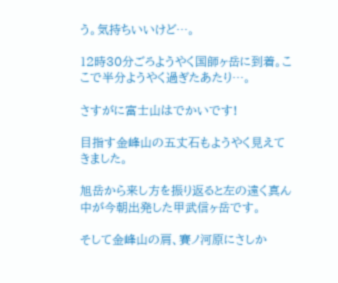う。気持ちいいけど…。

12時30分ごろようやく国師ヶ岳に到着。ここで半分ようやく過ぎたあたり…。

さすがに富士山はでかいです!

目指す金峰山の五丈石もようやく見えてきました。

旭岳から来し方を振り返ると左の遠く真ん中が今朝出発した甲武信ヶ岳です。

そして金峰山の肩、賽ノ河原にさしか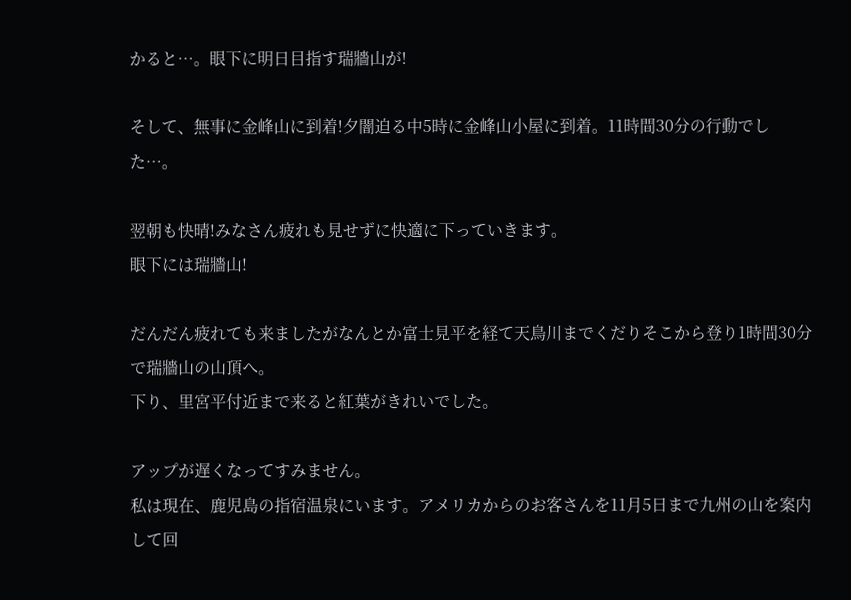かると…。眼下に明日目指す瑞牆山が!

そして、無事に金峰山に到着!夕闇迫る中5時に金峰山小屋に到着。11時間30分の行動でした…。

翌朝も快晴!みなさん疲れも見せずに快適に下っていきます。
眼下には瑞牆山!

だんだん疲れても来ましたがなんとか富士見平を経て天鳥川までくだりそこから登り1時間30分で瑞牆山の山頂へ。
下り、里宮平付近まで来ると紅葉がきれいでした。

アップが遅くなってすみません。
私は現在、鹿児島の指宿温泉にいます。アメリカからのお客さんを11月5日まで九州の山を案内して回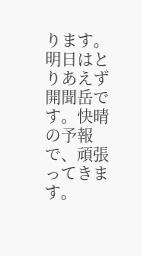ります。明日はとりあえず開聞岳です。快晴の予報で、頑張ってきます。